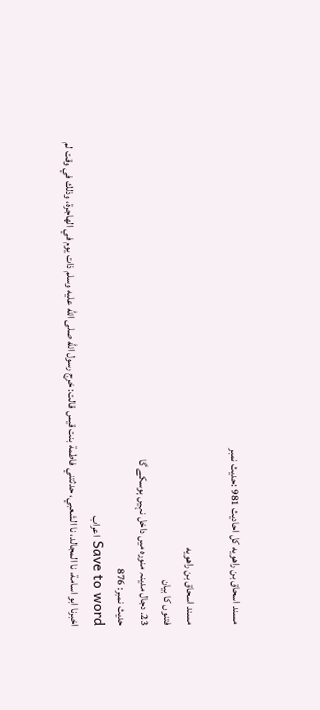مسند اسحاق بن راهويه کل احادیث 981 :حدیث نمبر

مسند اسحاق بن راهويه
فتنوں کا بیان
23. دجال مدینہ منورہ میں داخل نہیں ہوسکے گا
حدیث نمبر: 876
Save to word اعراب
اخبرنا ابو اسامة، نا المجالد، نا الشعبي، حدثتني فاطمة بنت قيس قالت: خرج رسول الله صلى الله عليه وسلم ذات يوم في الهاجرة، وذلك في وقت لم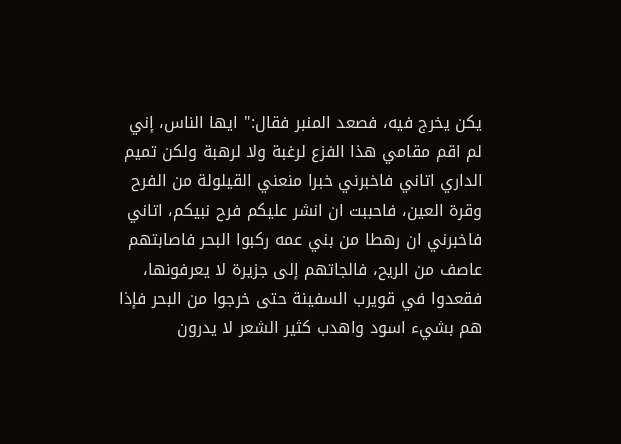يكن يخرج فيه، فصعد المنبر فقال:" ايها الناس، إني لم اقم مقامي هذا الفزع لرغبة ولا لرهبة ولكن تميم الداري اتاني فاخبرني خبرا منعني القيلولة من الفرح وقرة العين، فاحببت ان انشر عليكم فرح نبيكم، اتاني فاخبرني ان رهطا من بني عمه ركبوا البحر فاصابتهم عاصف من الريح، فالجاتهم إلى جزيرة لا يعرفونها، فقعدوا في قويرب السفينة حتى خرجوا من البحر فإذا هم بشيء اسود واهدب كثير الشعر لا يدرون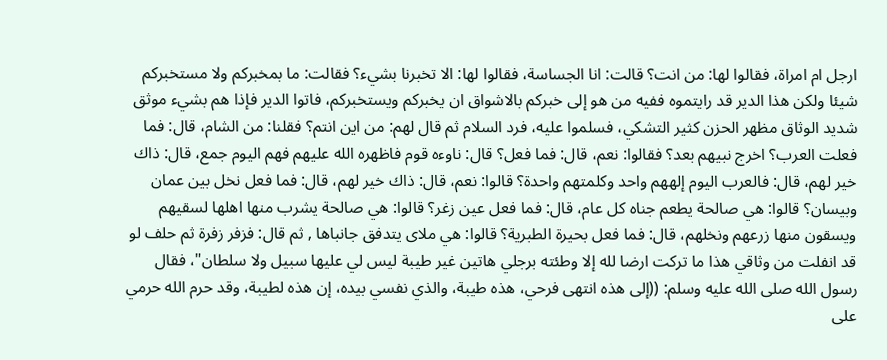ارجل ام امراة، فقالوا لها: من انت؟ قالت: انا الجساسة، فقالوا لها: الا تخبرنا بشيء؟ فقالت: ما بمخبركم ولا مستخبركم شيئا ولكن هذا الدير قد رايتموه ففيه من هو إلى خبركم بالاشواق ان يخبركم ويستخبركم، فاتوا الدير فإذا هم بشيء موثق شديد الوثاق مظهر الحزن كثير التشكي، فسلموا عليه، فرد السلام ثم قال لهم: من اين انتم؟ فقلنا: من الشام، قال: فما فعلت العرب؟ اخرج نبيهم بعد؟ فقالوا: نعم، قال: فما فعل؟ قال: ناوءه قوم فاظهره الله عليهم فهم اليوم جمع، قال: ذاك خير لهم، قال: فالعرب اليوم إلههم واحد وكلمتهم واحدة؟ قالوا: نعم، قال: ذاك خير لهم، قال: فما فعل نخل بين عمان وبيسان؟ قالوا: هي صالحة يطعم جناه كل عام، قال: فما فعل عين زغر؟ قالوا: هي صالحة يشرب منها اهلها لسقيهم ويسقون منها زرعهم ونخلهم، قال: فما فعل بحيرة الطبرية؟ قالوا: هي ملاى يتدفق جانباها , ثم قال: فزفر زفرة ثم حلف لو قد انفلت من وثاقي هذا ما تركت ارضا لله إلا وطئته برجلي هاتين غير طيبة ليس لي عليها سبيل ولا سلطان"، فقال رسول الله صلى الله عليه وسلم: ((إلى هذه انتهى فرحي، هذه طيبة، والذي نفسي بيده، إن هذه لطيبة، وقد حرم الله حرمي على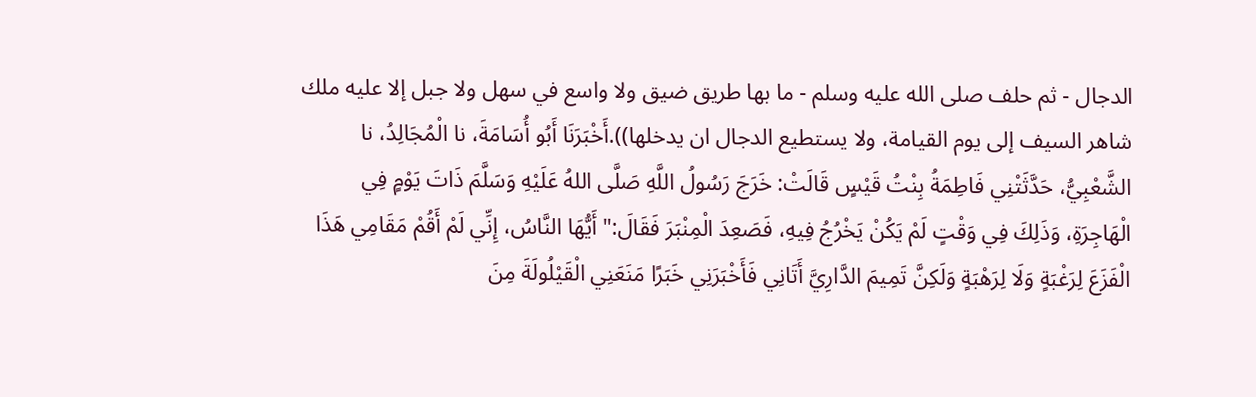الدجال - ثم حلف صلى الله عليه وسلم - ما بها طريق ضيق ولا واسع في سهل ولا جبل إلا عليه ملك شاهر السيف إلى يوم القيامة، ولا يستطيع الدجال ان يدخلها)).أَخْبَرَنَا أَبُو أُسَامَةَ، نا الْمُجَالِدُ، نا الشَّعْبِيُّ، حَدَّثَتْنِي فَاطِمَةُ بِنْتُ قَيْسٍ قَالَتْ: خَرَجَ رَسُولُ اللَّهِ صَلَّى اللهُ عَلَيْهِ وَسَلَّمَ ذَاتَ يَوْمٍ فِي الْهَاجِرَةِ، وَذَلِكَ فِي وَقْتٍ لَمْ يَكُنْ يَخْرُجُ فِيهِ، فَصَعِدَ الْمِنْبَرَ فَقَالَ:" أَيُّهَا النَّاسُ، إِنِّي لَمْ أَقُمْ مَقَامِي هَذَا الْفَزَعَ لِرَغْبَةٍ وَلَا لِرَهْبَةٍ وَلَكِنَّ تَمِيمَ الدَّارِيَّ أَتَانِي فَأَخْبَرَنِي خَبَرًا مَنَعَنِي الْقَيْلُولَةَ مِنَ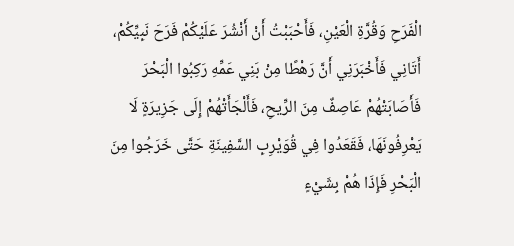الْفَرَحِ وَقُرَّةِ الْعَيْنِ، فَأَحْبَبْتُ أَنْ أَنْشُرَ عَلَيْكُمْ فَرَحَ نَبِيِّكُمْ، أَتَانِي فَأَخْبَرَنِي أَنَّ رَهْطًا مِنْ بَنِي عَمِّهِ رَكِبُوا الْبَحْرَ فَأَصَابَتْهُمْ عَاصِفٌ مِنَ الرِّيحِ، فَأَلْجَأَتْهُمْ إِلَى جَزِيرَةٍ لَا يَعْرِفُونَهَا، فَقَعَدُوا فِي قُوَيْرِبِ السَّفِينَةِ حَتَّى خَرَجُوا مِنَ الْبَحْرِ فَإِذَا هُمْ بِشَيْءٍ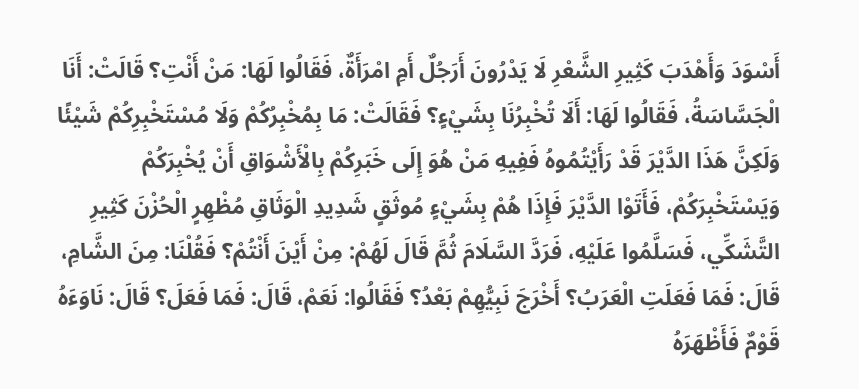أَسْوَدَ وَأَهْدَبَ كَثِيرِ الشَّعْرِ لَا يَدْرُونَ أَرَجُلٌ أَمِ امْرَأَةٌ، فَقَالُوا لَهَا: مَنْ أَنْتِ؟ قَالَتْ: أَنَا الْجَسَّاسَةُ، فَقَالُوا لَهَا: أَلَا تُخْبِرُنَا بِشَيْءٍ؟ فَقَالَتْ: مَا بِمُخْبِرُكُمْ وَلَا مُسْتَخْبِرِكُمْ شَيْئًا وَلَكِنَّ هَذَا الدَّيْرَ قَدْ رَأَيْتُمُوهُ فَفِيهِ مَنْ هُوَ إِلَى خَبَرِكُمْ بِالْأَشْوَاقِ أَنْ يُخْبِرَكُمْ وَيَسْتَخْبِرَكُمْ، فَأَتَوْا الدَّيْرَ فَإِذَا هُمْ بِشَيْءٍ مُوثَقٍ شَدِيدِ الْوَثَاقِ مُظْهِرٍ الْحُزْنَ كَثِيرِ التَّشَكِّي، فَسَلَّمُوا عَلَيْهِ، فَرَدَّ السَّلَامَ ثُمَّ قَالَ لَهُمْ: مِنْ أَيْنَ أَنْتُمْ؟ فَقُلْنَا: مِنَ الشَّامِ، قَالَ: فَمَا فَعَلَتِ الْعَرَبُ؟ أَخْرَجَ نَبِيُّهِمْ بَعْدُ؟ فَقَالُوا: نَعَمْ، قَالَ: فَمَا فَعَلَ؟ قَالَ: نَاوَءَهُ قَوْمٌ فَأَظْهَرَهُ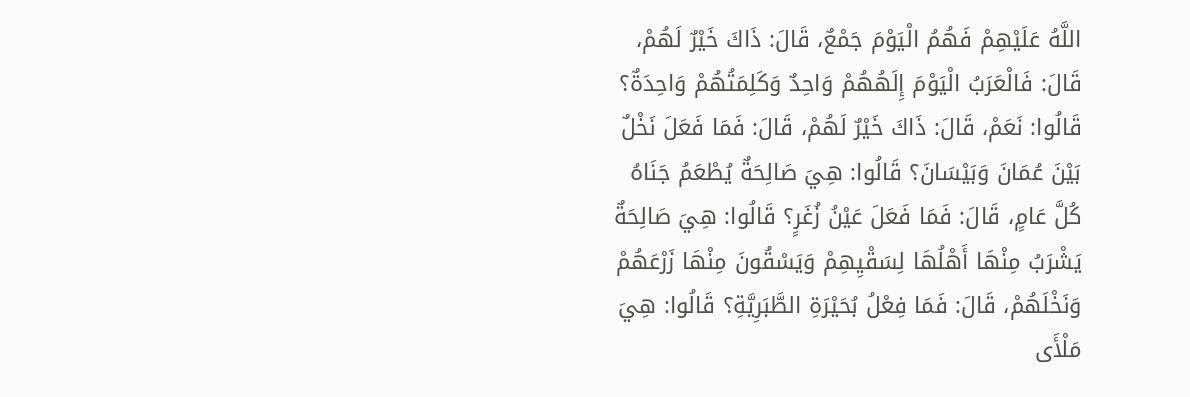اللَّهُ عَلَيْهِمْ فَهُمُ الْيَوْمَ جَمْعٌ، قَالَ: ذَاكَ خَيْرٌ لَهُمْ، قَالَ: فَالْعَرَبُ الْيَوْمَ إِلَهُهُمْ وَاحِدٌ وَكَلِمَتُهُمْ وَاحِدَةٌ؟ قَالُوا: نَعَمْ، قَالَ: ذَاكَ خَيْرٌ لَهُمْ، قَالَ: فَمَا فَعَلَ نَخْلٌ بَيْنَ عُمَانَ وَبَيْسَانَ؟ قَالُوا: هِيَ صَالِحَةٌ يُطْعَمُ جَنَاهُ كُلَّ عَامٍ، قَالَ: فَمَا فَعَلَ عَيْنُ زُغَرٍ؟ قَالُوا: هِيَ صَالِحَةٌ يَشْرَبُ مِنْهَا أَهْلُهَا لِسَقْيِهِمْ وَيَسْقُونَ مِنْهَا زَرْعَهُمْ وَنَخْلَهُمْ، قَالَ: فَمَا فِعْلُ بُحَيْرَةِ الطَّبَرِيَّةِ؟ قَالُوا: هِيَ مَلْأَى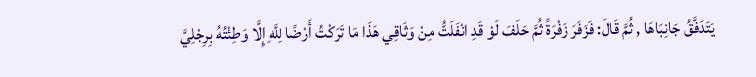يَتَدَفَّقُ جَانِبَاهَا , ثُمَّ قَالَ: فَزَفَرَ زَفْرَةً ثُمَّ حَلَفَ لَوْ قَدِ انْفَلَتُّ مِنْ وَثَاقِي هَذَا مَا تَرَكْتُ أَرْضًا لِلَّهِ إِلَّا وَطِئْتُهُ بِرِجْلِيَّ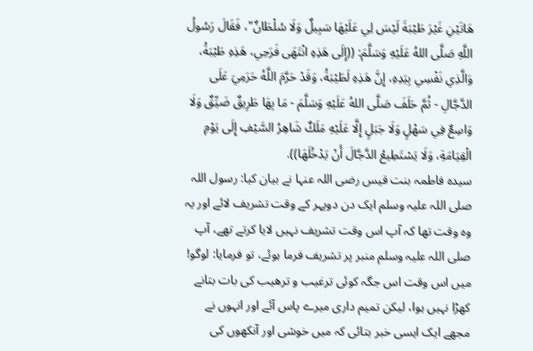هَاتَيْنِ غَيْرَ طَيْبَةَ لَيْسَ لِي عَلَيْهَا سَبِيلٌ وَلَا سُلْطَانٌ"، فَقَالَ رَسُولُ اللَّهِ صَلَّى اللهُ عَلَيْهِ وَسَلَّمَ: ((إِلَى هَذِهِ انْتَهَى فَرَحِي، هَذِهِ طَيْبَةُ، وَالَّذِي نَفْسِي بِيَدِهِ، إِنَّ هَذِهِ لَطَيْبَةُ، وَقَدْ حَرَّمَ اللَّهُ حَرَمِيَ عَلَى الدَّجَّالِ - ثُمَّ حَلَفَ صَلَّى اللهُ عَلَيْهِ وَسَلَّمَ - مَا بِهَا طَرِيقٌ ضَيِّقٌ وَلَا وَاسِعٌ فِي سَهْلٍ وَلَا جَبَلٍ إِلَّا عَلَيْهِ مَلَكٌ شَاهِرُ السَّيْفِ إِلَى يَوْمِ الْقِيَامَةِ، وَلَا يَسْتَطِيعُ الدَّجَّالَ أَنْ يَدْخُلَهَا)).
سیدہ فاطمہ بنت قیس رضی اللہ عنہا نے بیان کیا: رسول اللہ صلی اللہ علیہ وسلم ایک دن دوپہر کے وقت تشریف لائے اور یہ وہ وقت تھا کہ آپ اس وقت تشریف نہیں لایا کرتے تھے، آپ صلی اللہ علیہ وسلم منبر پر تشریف فرما ہوئے، تو فرمایا: لوگو! میں اس وقت اس جگہ کوئی ترغیب و ترھیب کی بات بتانے کھڑا نہیں ہوا، لیکن تمیم داری میرے پاس آئے اور انہوں نے مجھے ایک ایسی خبر بتائی کہ میں خوشی اور آنکھوں کی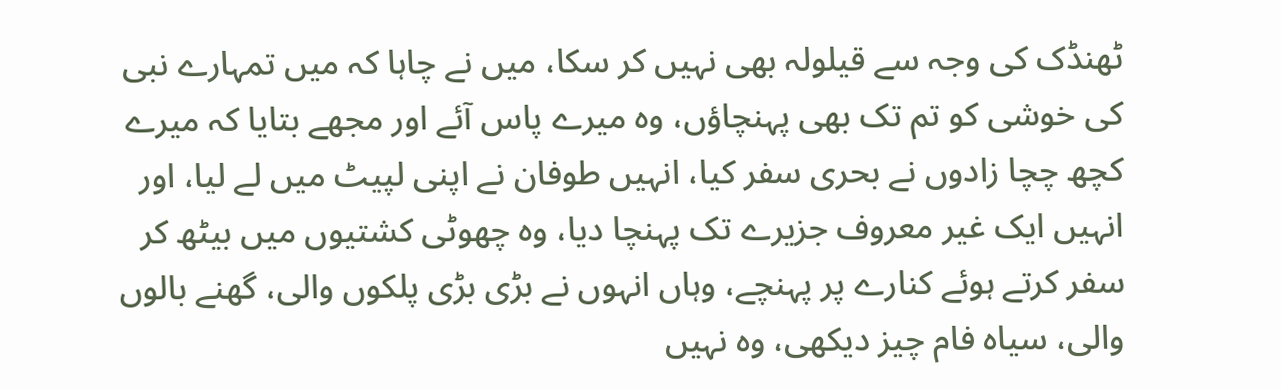ٹھنڈک کی وجہ سے قیلولہ بھی نہیں کر سکا، میں نے چاہا کہ میں تمہارے نبی کی خوشی کو تم تک بھی پہنچاؤں، وہ میرے پاس آئے اور مجھے بتایا کہ میرے کچھ چچا زادوں نے بحری سفر کیا، انہیں طوفان نے اپنی لپیٹ میں لے لیا، اور انہیں ایک غیر معروف جزیرے تک پہنچا دیا، وہ چھوٹی کشتیوں میں بیٹھ کر سفر کرتے ہوئے کنارے پر پہنچے، وہاں انہوں نے بڑی بڑی پلکوں والی، گھنے بالوں والی، سیاہ فام چیز دیکھی، وہ نہیں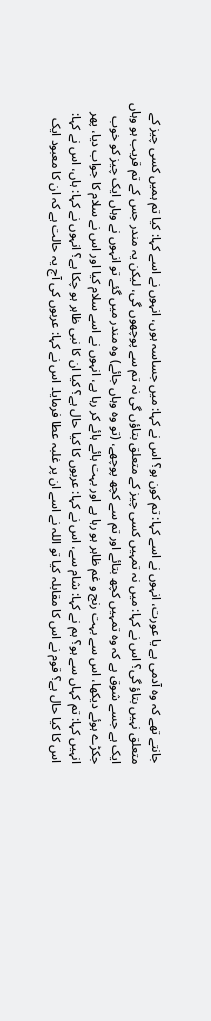جانتے تھے کہ وہ آدمی ہے یا عورت، انہوں نے اسے کہا: تم کون ہو؟ اس نے کہا: میں جساسہ ہوں، انہوں نے اسے کہا: کیا تم ہمیں کسی چیز کے متعلق نہیں بتاؤ گی؟ اس نے کہا: میں نہ تمہیں کسی چیز کے متعلق بتاؤں گی نہ تم سے پوچھوں گی، لیکن یہ مندر جس کے تم قریب ہو وہاں ایک ہے جسے شوق ہے کہ وہ تمہیں کچھ بتائے اور تم سے کچھ پوچھے، (تو وہ وہاں جائے) وہ مندر میں گئے تو انہوں نے وہاں ایک چیز کو خوب جکڑے ہوئے دیکھا، اس سے بہت رنج و غم ظاہر ہو رہا ہے اور بہت ہائے ہائے کر رہا ہے، انہوں نے اسے سلام کیا اور اس نے سلام کا جواب دیا، پھر انہیں کہا: تم کہاں سے ہو؟ ہم نے کہا: شام سے، اس نے کہا: عربوں کا کیا حال ہے؟ کیا ان کا نبی ظاہر ہو چکا ہے؟ انہوں نے کہا: ہاں، اس نے کہا: اس کا کیا حال ہے؟ قوم نے اس کا مقابلہ کیا تو اللہ نے اسے ان پر غلبہ عطا فرمایا۔ اس نے کہا: عربوں کی آج یہ حالت ہے کہ ان کا معبود ایک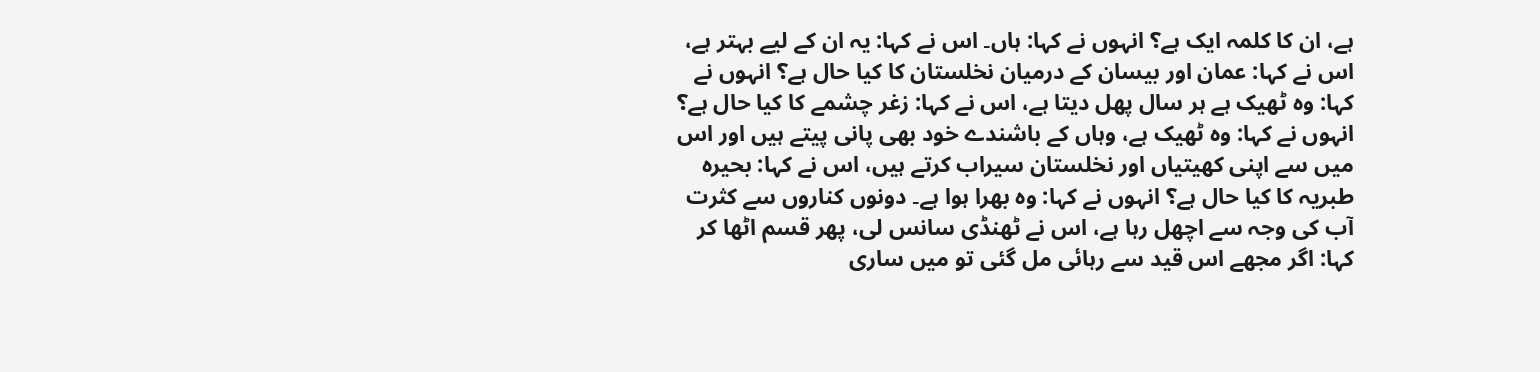ہے، ان کا کلمہ ایک ہے؟ انہوں نے کہا: ہاں۔ اس نے کہا: یہ ان کے لیے بہتر ہے، اس نے کہا: عمان اور بیسان کے درمیان نخلستان کا کیا حال ہے؟ انہوں نے کہا: وہ ٹھیک ہے ہر سال پھل دیتا ہے، اس نے کہا: زغر چشمے کا کیا حال ہے؟ انہوں نے کہا: وہ ٹھیک ہے، وہاں کے باشندے خود بھی پانی پیتے ہیں اور اس میں سے اپنی کھیتیاں اور نخلستان سیراب کرتے ہیں، اس نے کہا: بحیرہ طبریہ کا کیا حال ہے؟ انہوں نے کہا: وہ بھرا ہوا ہے۔ دونوں کناروں سے کثرت آب کی وجہ سے اچھل رہا ہے، اس نے ٹھنڈی سانس لی، پھر قسم اٹھا کر کہا: اگر مجھے اس قید سے رہائی مل گئی تو میں ساری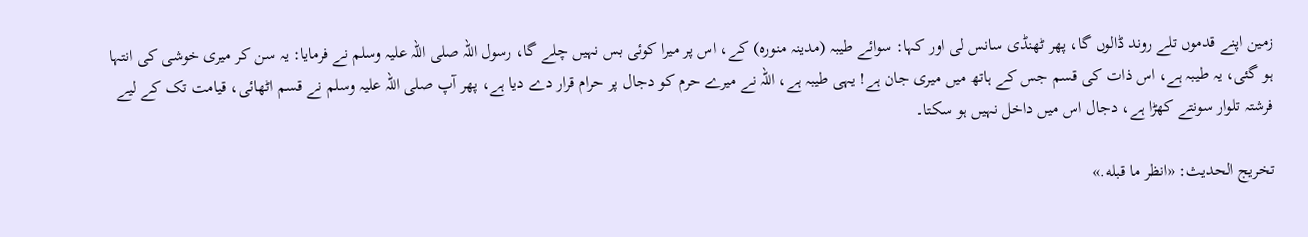زمین اپنے قدموں تلے روند ڈالوں گا، پھر ٹھنڈی سانس لی اور کہا: سوائے طیبہ (مدینہ منورہ) کے، اس پر میرا کوئی بس نہیں چلے گا، رسول اللہ صلی اللہ علیہ وسلم نے فرمایا: یہ سن کر میری خوشی کی انتہا ہو گئی، یہ طیبہ ہے، اس ذات کی قسم جس کے ہاتھ میں میری جان ہے! یہی طیبہ ہے، اللہ نے میرے حرم کو دجال پر حرام قرار دے دیا ہے، پھر آپ صلی اللہ علیہ وسلم نے قسم اٹھائی، قیامت تک کے لیے فرشتہ تلوار سونتے کھڑا ہے، دجال اس میں داخل نہیں ہو سکتا۔

تخریج الحدیث: «انظر ما قبله.»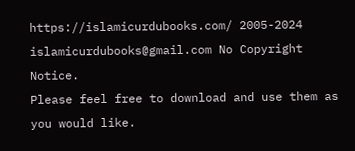https://islamicurdubooks.com/ 2005-2024 islamicurdubooks@gmail.com No Copyright Notice.
Please feel free to download and use them as you would like.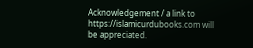Acknowledgement / a link to https://islamicurdubooks.com will be appreciated.